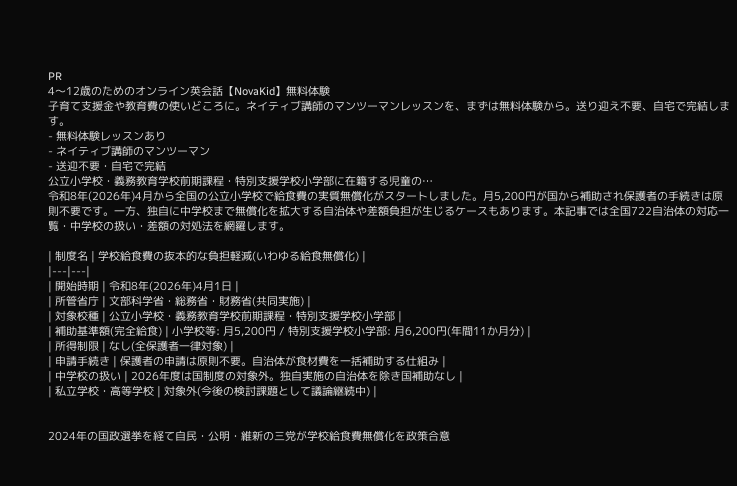PR
4〜12歳のためのオンライン英会話【NovaKid】無料体験
子育て支援金や教育費の使いどころに。ネイティブ講師のマンツーマンレッスンを、まずは無料体験から。送り迎え不要、自宅で完結します。
- 無料体験レッスンあり
- ネイティブ講師のマンツーマン
- 送迎不要・自宅で完結
公立小学校・義務教育学校前期課程・特別支援学校小学部に在籍する児童の…
令和8年(2026年)4月から全国の公立小学校で給食費の実質無償化がスタートしました。月5,200円が国から補助され保護者の手続きは原則不要です。一方、独自に中学校まで無償化を拡大する自治体や差額負担が生じるケースもあります。本記事では全国722自治体の対応一覧・中学校の扱い・差額の対処法を網羅します。

| 制度名 | 学校給食費の抜本的な負担軽減(いわゆる給食無償化) |
|---|---|
| 開始時期 | 令和8年(2026年)4月1日 |
| 所管省庁 | 文部科学省・総務省・財務省(共同実施) |
| 対象校種 | 公立小学校・義務教育学校前期課程・特別支援学校小学部 |
| 補助基準額(完全給食) | 小学校等: 月5,200円 / 特別支援学校小学部: 月6,200円(年間11か月分) |
| 所得制限 | なし(全保護者一律対象) |
| 申請手続き | 保護者の申請は原則不要。自治体が食材費を一括補助する仕組み |
| 中学校の扱い | 2026年度は国制度の対象外。独自実施の自治体を除き国補助なし |
| 私立学校・高等学校 | 対象外(今後の検討課題として議論継続中) |


2024年の国政選挙を経て自民・公明・維新の三党が学校給食費無償化を政策合意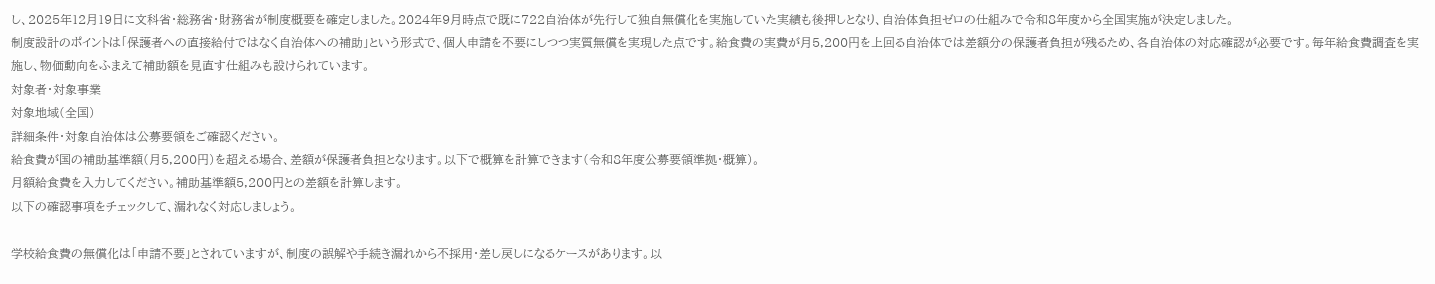し、2025年12月19日に文科省・総務省・財務省が制度概要を確定しました。2024年9月時点で既に722自治体が先行して独自無償化を実施していた実績も後押しとなり、自治体負担ゼロの仕組みで令和8年度から全国実施が決定しました。
制度設計のポイントは「保護者への直接給付ではなく自治体への補助」という形式で、個人申請を不要にしつつ実質無償を実現した点です。給食費の実費が月5,200円を上回る自治体では差額分の保護者負担が残るため、各自治体の対応確認が必要です。毎年給食費調査を実施し、物価動向をふまえて補助額を見直す仕組みも設けられています。
対象者・対象事業
対象地域(全国)
詳細条件・対象自治体は公募要領をご確認ください。
給食費が国の補助基準額(月5,200円)を超える場合、差額が保護者負担となります。以下で概算を計算できます(令和8年度公募要領準拠・概算)。
月額給食費を入力してください。補助基準額5,200円との差額を計算します。
以下の確認事項をチェックして、漏れなく対応しましょう。

学校給食費の無償化は「申請不要」とされていますが、制度の誤解や手続き漏れから不採用・差し戻しになるケースがあります。以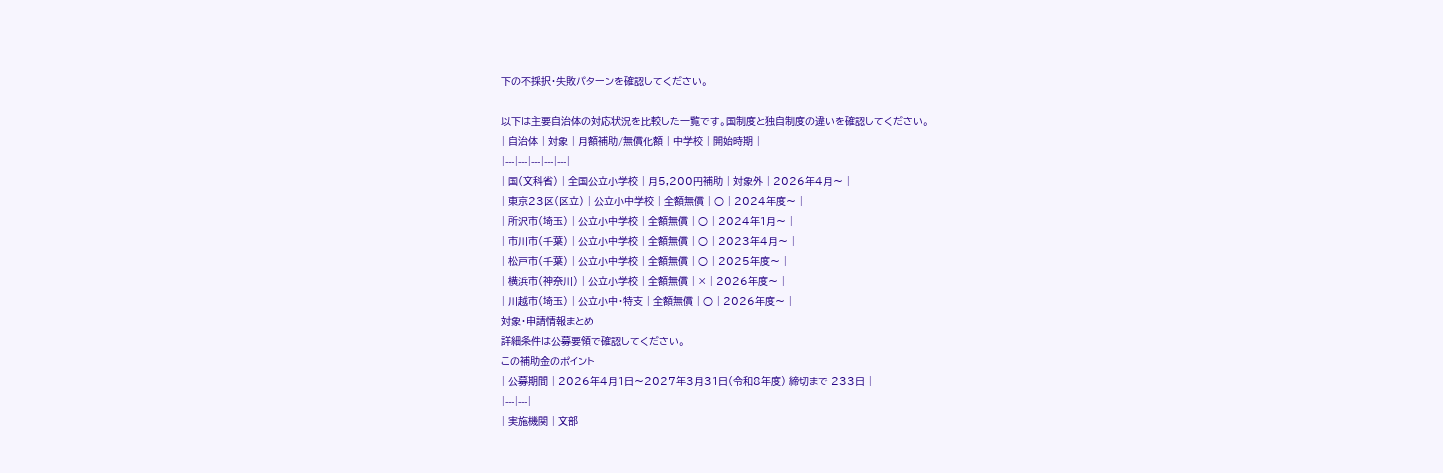下の不採択・失敗パターンを確認してください。

以下は主要自治体の対応状況を比較した一覧です。国制度と独自制度の違いを確認してください。
| 自治体 | 対象 | 月額補助/無償化額 | 中学校 | 開始時期 |
|---|---|---|---|---|
| 国(文科省) | 全国公立小学校 | 月5,200円補助 | 対象外 | 2026年4月〜 |
| 東京23区(区立) | 公立小中学校 | 全額無償 | ○ | 2024年度〜 |
| 所沢市(埼玉) | 公立小中学校 | 全額無償 | ○ | 2024年1月〜 |
| 市川市(千葉) | 公立小中学校 | 全額無償 | ○ | 2023年4月〜 |
| 松戸市(千葉) | 公立小中学校 | 全額無償 | ○ | 2025年度〜 |
| 横浜市(神奈川) | 公立小学校 | 全額無償 | × | 2026年度〜 |
| 川越市(埼玉) | 公立小中・特支 | 全額無償 | ○ | 2026年度〜 |
対象・申請情報まとめ
詳細条件は公募要領で確認してください。
この補助金のポイント
| 公募期間 | 2026年4月1日〜2027年3月31日(令和8年度) 締切まで 233日 |
|---|---|
| 実施機関 | 文部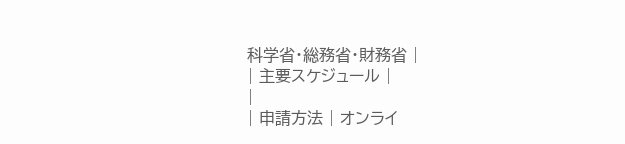科学省・総務省・財務省 |
| 主要スケジュール |
|
| 申請方法 | オンライ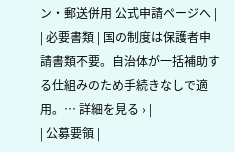ン・郵送併用 公式申請ページへ |
| 必要書類 | 国の制度は保護者申請書類不要。自治体が一括補助する仕組みのため手続きなしで適用。… 詳細を見る › |
| 公募要領 |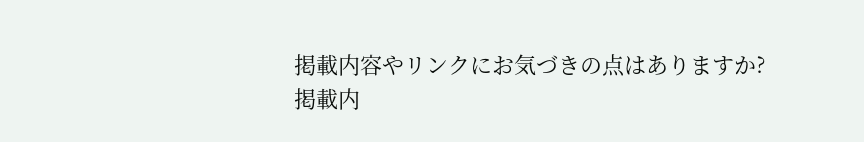掲載内容やリンクにお気づきの点はありますか?
掲載内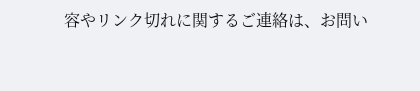容やリンク切れに関するご連絡は、お問い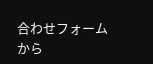合わせフォームから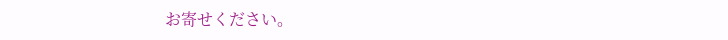お寄せください。